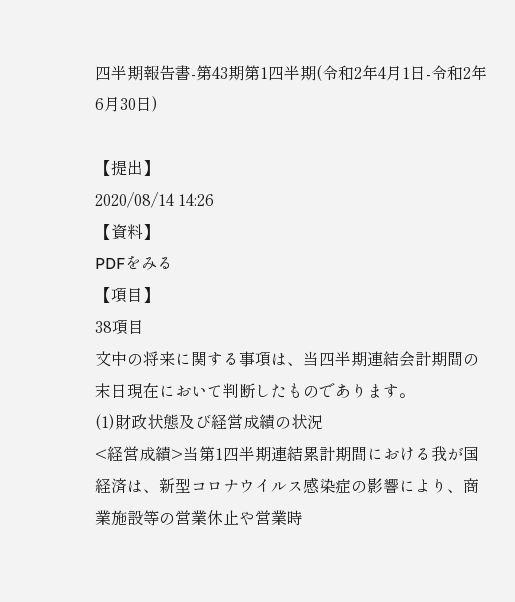四半期報告書-第43期第1四半期(令和2年4月1日-令和2年6月30日)

【提出】
2020/08/14 14:26
【資料】
PDFをみる
【項目】
38項目
文中の将来に関する事項は、当四半期連結会計期間の末日現在において判断したものであります。
(1)財政状態及び経営成績の状況
<経営成績>当第1四半期連結累計期間における我が国経済は、新型コロナウイルス感染症の影響により、商業施設等の営業休止や営業時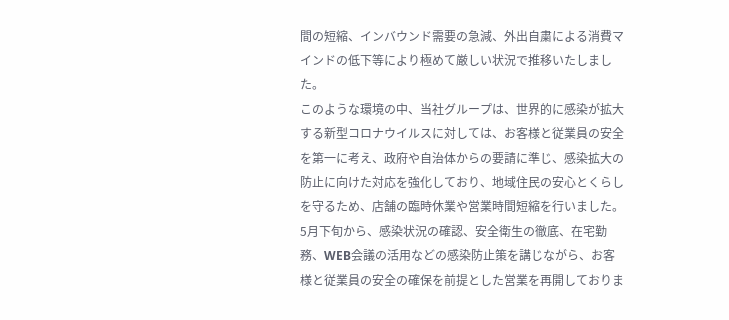間の短縮、インバウンド需要の急減、外出自粛による消費マインドの低下等により極めて厳しい状況で推移いたしました。
このような環境の中、当社グループは、世界的に感染が拡大する新型コロナウイルスに対しては、お客様と従業員の安全を第一に考え、政府や自治体からの要請に準じ、感染拡大の防止に向けた対応を強化しており、地域住民の安心とくらしを守るため、店舗の臨時休業や営業時間短縮を行いました。5月下旬から、感染状況の確認、安全衛生の徹底、在宅勤務、WEB会議の活用などの感染防止策を講じながら、お客様と従業員の安全の確保を前提とした営業を再開しておりま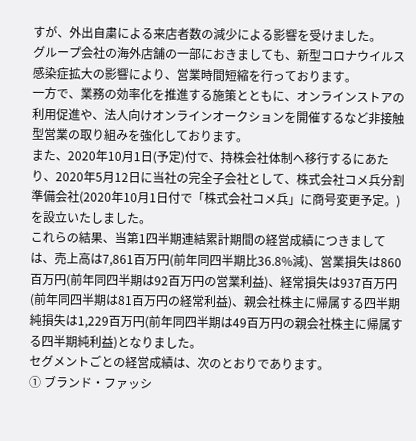すが、外出自粛による来店者数の減少による影響を受けました。
グループ会社の海外店舗の一部におきましても、新型コロナウイルス感染症拡大の影響により、営業時間短縮を行っております。
一方で、業務の効率化を推進する施策とともに、オンラインストアの利用促進や、法人向けオンラインオークションを開催するなど非接触型営業の取り組みを強化しております。
また、2020年10月1日(予定)付で、持株会社体制へ移行するにあたり、2020年5月12日に当社の完全子会社として、株式会社コメ兵分割準備会社(2020年10月1日付で「株式会社コメ兵」に商号変更予定。)を設立いたしました。
これらの結果、当第1四半期連結累計期間の経営成績につきましては、売上高は7,861百万円(前年同四半期比36.8%減)、営業損失は860百万円(前年同四半期は92百万円の営業利益)、経常損失は937百万円(前年同四半期は81百万円の経常利益)、親会社株主に帰属する四半期純損失は1,229百万円(前年同四半期は49百万円の親会社株主に帰属する四半期純利益)となりました。
セグメントごとの経営成績は、次のとおりであります。
① ブランド・ファッシ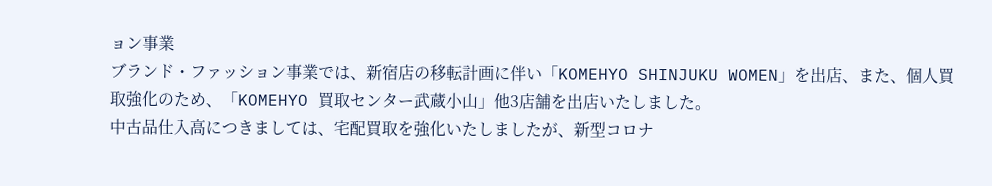ョン事業
ブランド・ファッション事業では、新宿店の移転計画に伴い「KOMEHYO SHINJUKU WOMEN」を出店、また、個人買取強化のため、「KOMEHYO 買取センター武蔵小山」他3店舗を出店いたしました。
中古品仕入高につきましては、宅配買取を強化いたしましたが、新型コロナ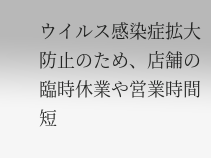ウイルス感染症拡大防止のため、店舗の臨時休業や営業時間短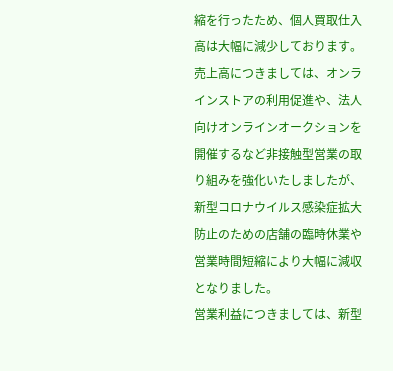縮を行ったため、個人買取仕入高は大幅に減少しております。 売上高につきましては、オンラインストアの利用促進や、法人向けオンラインオークションを開催するなど非接触型営業の取り組みを強化いたしましたが、新型コロナウイルス感染症拡大防止のための店舗の臨時休業や営業時間短縮により大幅に減収となりました。
営業利益につきましては、新型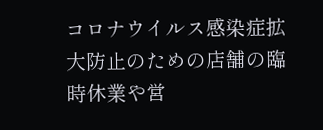コロナウイルス感染症拡大防止のための店舗の臨時休業や営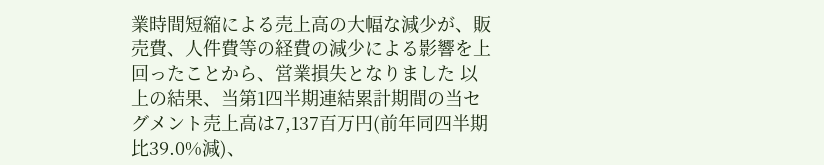業時間短縮による売上高の大幅な減少が、販売費、人件費等の経費の減少による影響を上回ったことから、営業損失となりました 以上の結果、当第1四半期連結累計期間の当セグメント売上高は7,137百万円(前年同四半期比39.0%減)、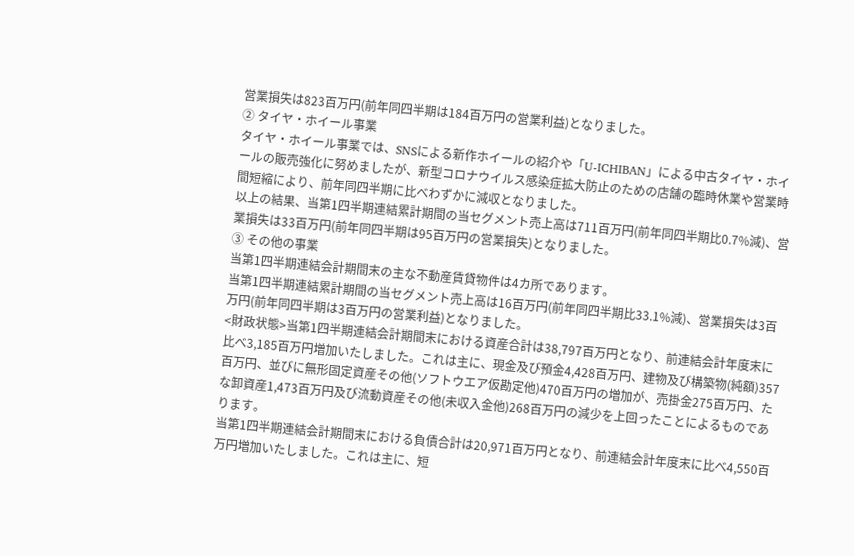営業損失は823百万円(前年同四半期は184百万円の営業利益)となりました。
② タイヤ・ホイール事業
タイヤ・ホイール事業では、SNSによる新作ホイールの紹介や「U-ICHIBAN」による中古タイヤ・ホイールの販売強化に努めましたが、新型コロナウイルス感染症拡大防止のための店舗の臨時休業や営業時間短縮により、前年同四半期に比べわずかに減収となりました。
以上の結果、当第1四半期連結累計期間の当セグメント売上高は711百万円(前年同四半期比0.7%減)、営業損失は33百万円(前年同四半期は95百万円の営業損失)となりました。
③ その他の事業
当第1四半期連結会計期間末の主な不動産賃貸物件は4カ所であります。
当第1四半期連結累計期間の当セグメント売上高は16百万円(前年同四半期比33.1%減)、営業損失は3百万円(前年同四半期は3百万円の営業利益)となりました。
<財政状態>当第1四半期連結会計期間末における資産合計は38,797百万円となり、前連結会計年度末に比べ3,185百万円増加いたしました。これは主に、現金及び預金4,428百万円、建物及び構築物(純額)357百万円、並びに無形固定資産その他(ソフトウエア仮勘定他)470百万円の増加が、売掛金275百万円、たな卸資産1,473百万円及び流動資産その他(未収入金他)268百万円の減少を上回ったことによるものであります。
当第1四半期連結会計期間末における負債合計は20,971百万円となり、前連結会計年度末に比べ4,550百万円増加いたしました。これは主に、短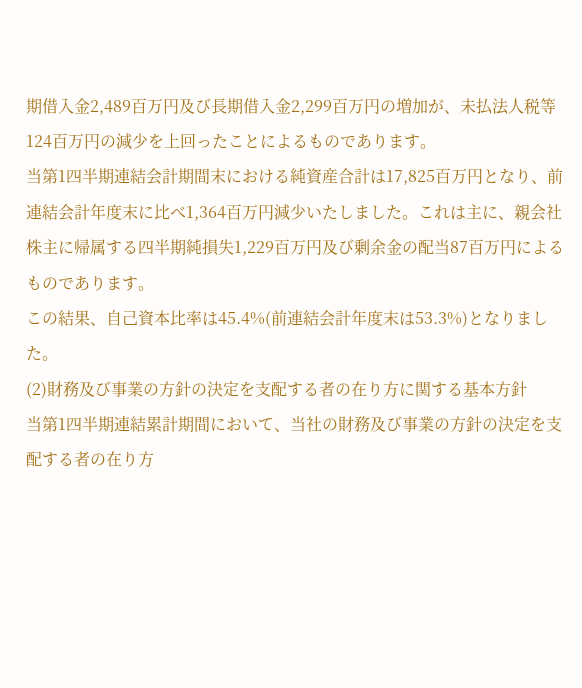期借入金2,489百万円及び長期借入金2,299百万円の増加が、未払法人税等124百万円の減少を上回ったことによるものであります。
当第1四半期連結会計期間末における純資産合計は17,825百万円となり、前連結会計年度末に比べ1,364百万円減少いたしました。これは主に、親会社株主に帰属する四半期純損失1,229百万円及び剰余金の配当87百万円によるものであります。
この結果、自己資本比率は45.4%(前連結会計年度末は53.3%)となりました。
(2)財務及び事業の方針の決定を支配する者の在り方に関する基本方針
当第1四半期連結累計期間において、当社の財務及び事業の方針の決定を支配する者の在り方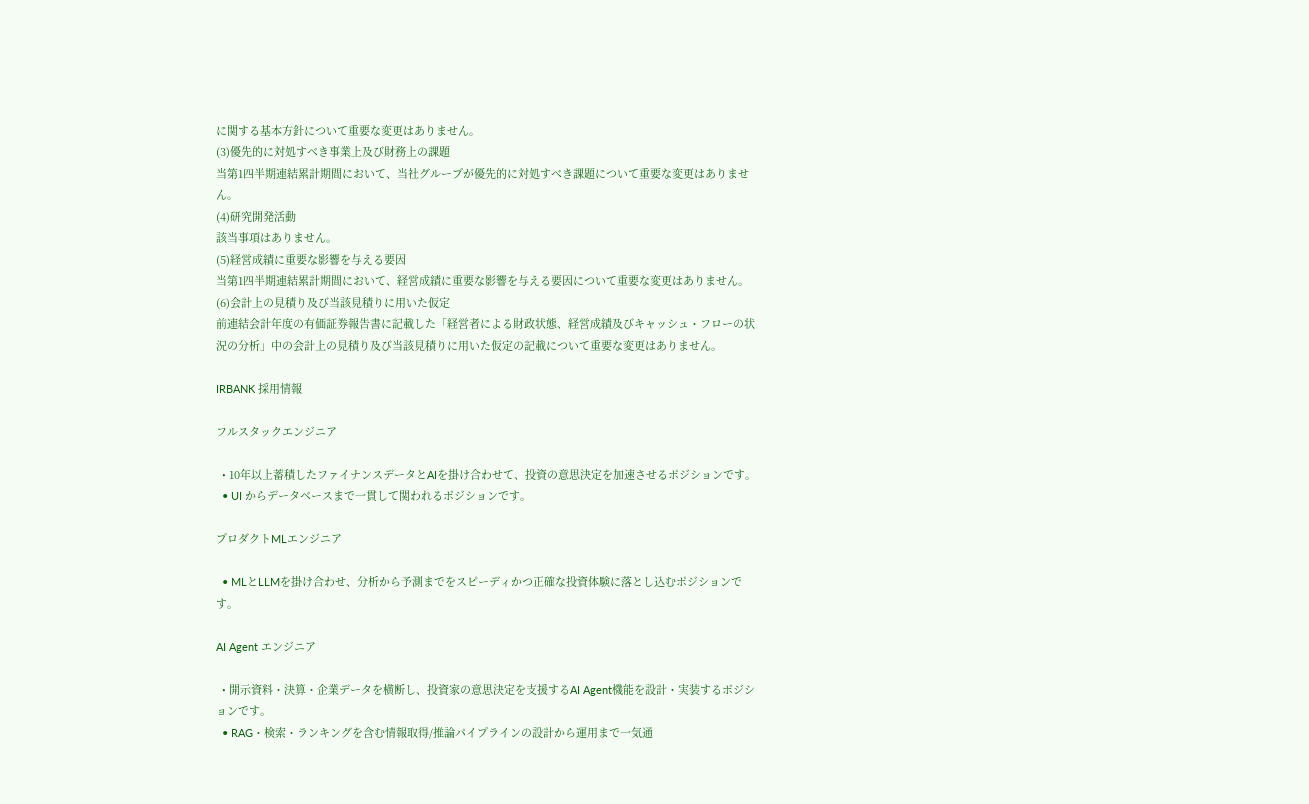に関する基本方針について重要な変更はありません。
(3)優先的に対処すべき事業上及び財務上の課題
当第1四半期連結累計期間において、当社グループが優先的に対処すべき課題について重要な変更はありません。
(4)研究開発活動
該当事項はありません。
(5)経営成績に重要な影響を与える要因
当第1四半期連結累計期間において、経営成績に重要な影響を与える要因について重要な変更はありません。
(6)会計上の見積り及び当該見積りに用いた仮定
前連結会計年度の有価証券報告書に記載した「経営者による財政状態、経営成績及びキャッシュ・フローの状況の分析」中の会計上の見積り及び当該見積りに用いた仮定の記載について重要な変更はありません。

IRBANK 採用情報

フルスタックエンジニア

  • 10年以上蓄積したファイナンスデータとAIを掛け合わせて、投資の意思決定を加速させるポジションです。
  • UI からデータベースまで一貫して関われるポジションです。

プロダクトMLエンジニア

  • MLとLLMを掛け合わせ、分析から予測までをスピーディかつ正確な投資体験に落とし込むポジションです。

AI Agent エンジニア

  • 開示資料・決算・企業データを横断し、投資家の意思決定を支援するAI Agent機能を設計・実装するポジションです。
  • RAG・検索・ランキングを含む情報取得/推論パイプラインの設計から運用まで一気通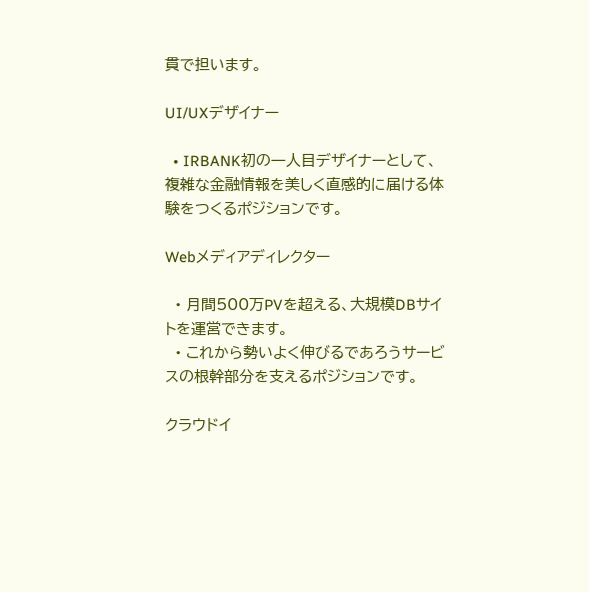貫で担います。

UI/UXデザイナー

  • IRBANK初の一人目デザイナーとして、複雑な金融情報を美しく直感的に届ける体験をつくるポジションです。

Webメディアディレクター

  • 月間500万PVを超える、大規模DBサイトを運営できます。
  • これから勢いよく伸びるであろうサービスの根幹部分を支えるポジションです。

クラウドイ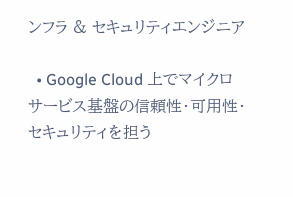ンフラ & セキュリティエンジニア

  • Google Cloud 上でマイクロサービス基盤の信頼性・可用性・セキュリティを担う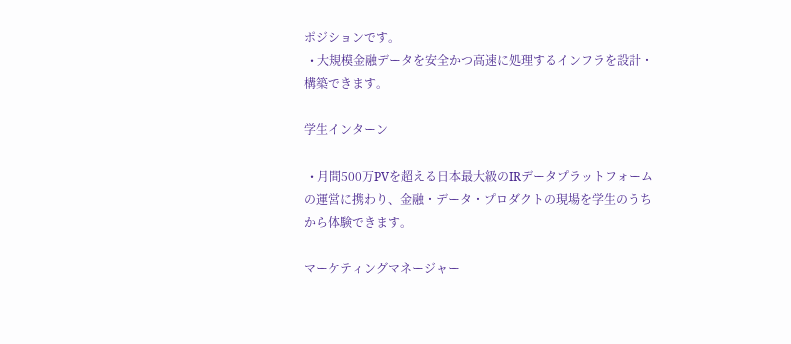ポジションです。
  • 大規模金融データを安全かつ高速に処理するインフラを設計・構築できます。

学生インターン

  • 月間500万PVを超える日本最大級のIRデータプラットフォームの運営に携わり、金融・データ・プロダクトの現場を学生のうちから体験できます。

マーケティングマネージャー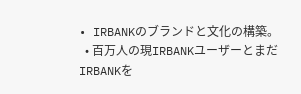• IRBANKのブランドと文化の構築。
  • 百万人の現IRBANKユーザーとまだIRBANKを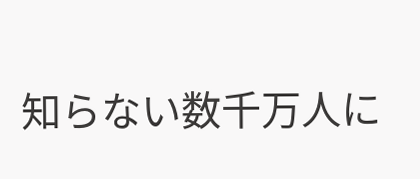知らない数千万人に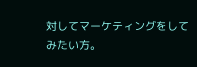対してマーケティングをしてみたい方。